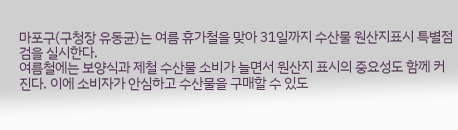마포구(구청장 유동균)는 여름 휴가철을 맞아 31일까지 수산물 원산지표시 특별점검을 실시한다.
여름철에는 보양식과 제철 수산물 소비가 늘면서 원산지 표시의 중요성도 함께 커진다. 이에 소비자가 안심하고 수산물을 구매할 수 있도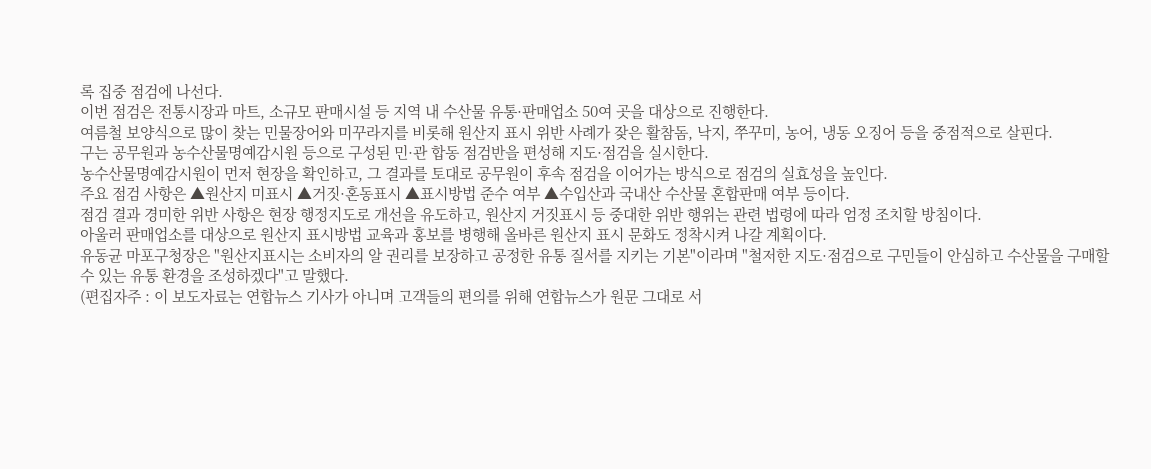록 집중 점검에 나선다.
이번 점검은 전통시장과 마트, 소규모 판매시설 등 지역 내 수산물 유통·판매업소 50여 곳을 대상으로 진행한다.
여름철 보양식으로 많이 찾는 민물장어와 미꾸라지를 비롯해 원산지 표시 위반 사례가 잦은 활참돔, 낙지, 쭈꾸미, 농어, 냉동 오징어 등을 중점적으로 살핀다.
구는 공무원과 농수산물명예감시원 등으로 구성된 민·관 합동 점검반을 편성해 지도·점검을 실시한다.
농수산물명예감시원이 먼저 현장을 확인하고, 그 결과를 토대로 공무원이 후속 점검을 이어가는 방식으로 점검의 실효성을 높인다.
주요 점검 사항은 ▲원산지 미표시 ▲거짓·혼동표시 ▲표시방법 준수 여부 ▲수입산과 국내산 수산물 혼합판매 여부 등이다.
점검 결과 경미한 위반 사항은 현장 행정지도로 개선을 유도하고, 원산지 거짓표시 등 중대한 위반 행위는 관련 법령에 따라 엄정 조치할 방침이다.
아울러 판매업소를 대상으로 원산지 표시방법 교육과 홍보를 병행해 올바른 원산지 표시 문화도 정착시켜 나갈 계획이다.
유동균 마포구청장은 "원산지표시는 소비자의 알 권리를 보장하고 공정한 유통 질서를 지키는 기본"이라며 "철저한 지도·점검으로 구민들이 안심하고 수산물을 구매할 수 있는 유통 환경을 조성하겠다"고 말했다.
(편집자주 : 이 보도자료는 연합뉴스 기사가 아니며 고객들의 편의를 위해 연합뉴스가 원문 그대로 서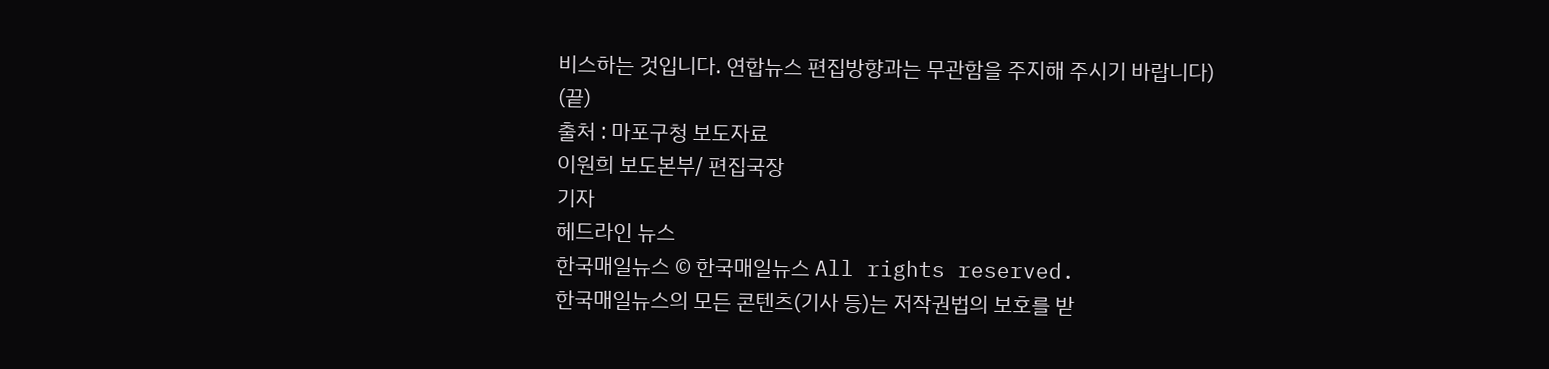비스하는 것입니다. 연합뉴스 편집방향과는 무관함을 주지해 주시기 바랍니다)
(끝)
출처 : 마포구청 보도자료
이원희 보도본부/ 편집국장
기자
헤드라인 뉴스
한국매일뉴스 © 한국매일뉴스 All rights reserved.
한국매일뉴스의 모든 콘텐츠(기사 등)는 저작권법의 보호를 받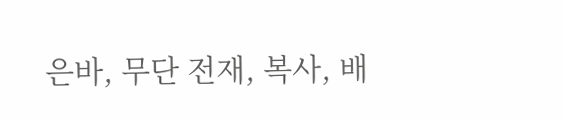은바, 무단 전재, 복사, 배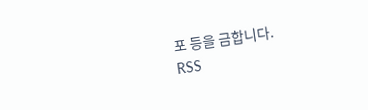포 등을 금합니다.
RSS